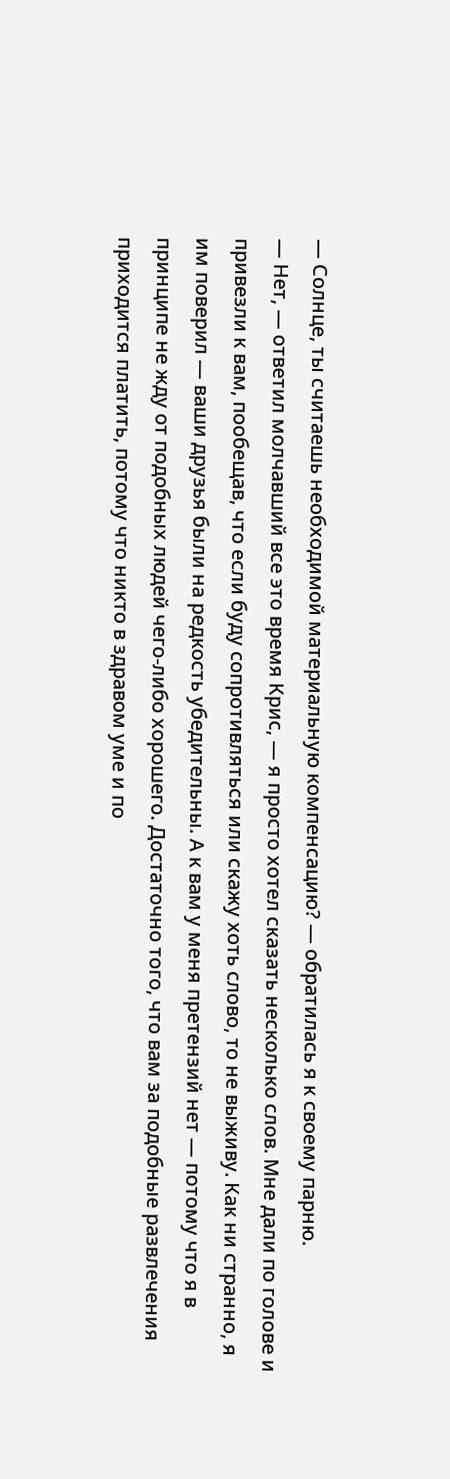— Солнце, ты считаешь необходимой материальную компенсацию? — обратилась я к своему парню.
— Нет, — ответил молчавший все это время Крис, — я просто хотел сказать несколько слов. Мне дали по голове и привезли к вам, пообещав, что если буду сопротивляться или скажу хоть слово, то не выживу. Как ни странно, я им поверил — ваши друзья были на редкость убедительны. А к вам у меня претензий нет — потому что я в принципе не жду от подобных людей чего-либо хорошего. Достаточно того, что вам за подобные развлечения приходится платить, потому что никто в здравом уме и по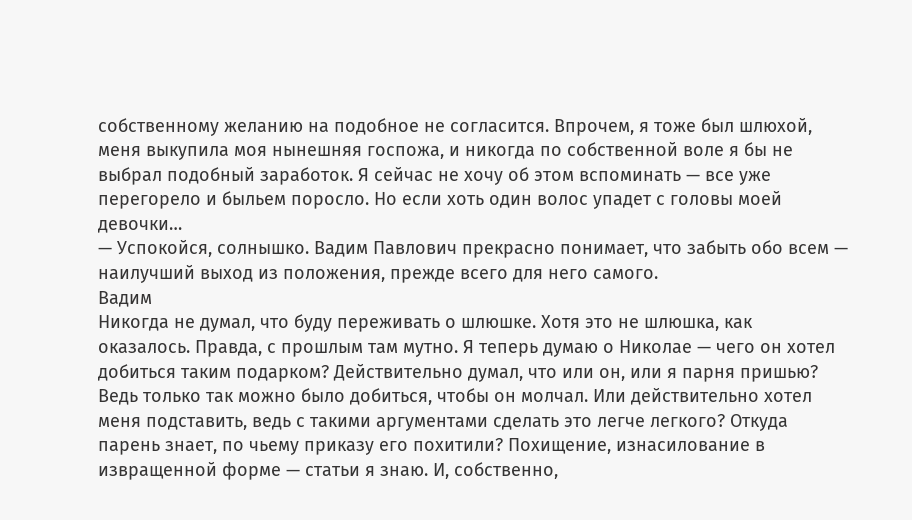собственному желанию на подобное не согласится. Впрочем, я тоже был шлюхой, меня выкупила моя нынешняя госпожа, и никогда по собственной воле я бы не выбрал подобный заработок. Я сейчас не хочу об этом вспоминать — все уже перегорело и быльем поросло. Но если хоть один волос упадет с головы моей девочки…
— Успокойся, солнышко. Вадим Павлович прекрасно понимает, что забыть обо всем — наилучший выход из положения, прежде всего для него самого.
Вадим
Никогда не думал, что буду переживать о шлюшке. Хотя это не шлюшка, как оказалось. Правда, с прошлым там мутно. Я теперь думаю о Николае — чего он хотел добиться таким подарком? Действительно думал, что или он, или я парня пришью? Ведь только так можно было добиться, чтобы он молчал. Или действительно хотел меня подставить, ведь с такими аргументами сделать это легче легкого? Откуда парень знает, по чьему приказу его похитили? Похищение, изнасилование в извращенной форме — статьи я знаю. И, собственно,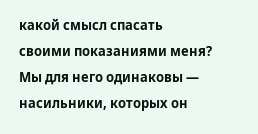какой смысл спасать своими показаниями меня? Мы для него одинаковы — насильники, которых он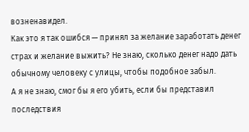возненавидел.
Как это я так ошибся — принял за желание заработать денег страх и желание выжить? Не знаю, сколько денег надо дать обычному человеку с улицы, чтобы подобное забыл.
А я не знаю, смог бы я его убить, если бы представил последствия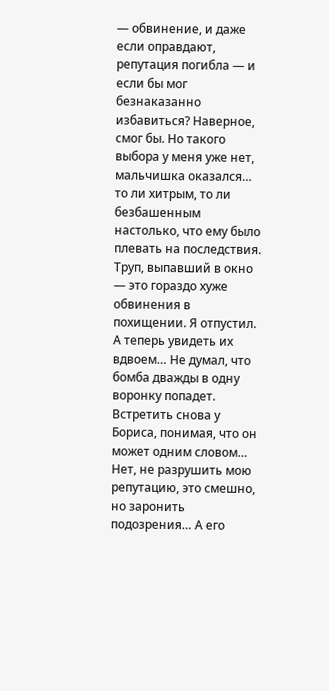— обвинение, и даже если оправдают, репутация погибла — и если бы мог безнаказанно избавиться? Наверное, смог бы. Но такого выбора у меня уже нет, мальчишка оказался… то ли хитрым, то ли безбашенным настолько, что ему было плевать на последствия. Труп, выпавший в окно — это гораздо хуже обвинения в похищении. Я отпустил.
А теперь увидеть их вдвоем… Не думал, что бомба дважды в одну воронку попадет. Встретить снова у Бориса, понимая, что он может одним словом… Нет, не разрушить мою репутацию, это смешно, но заронить подозрения… А его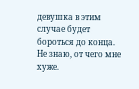девушка в этим случае будет бороться до конца. Не знаю, от чего мне хуже.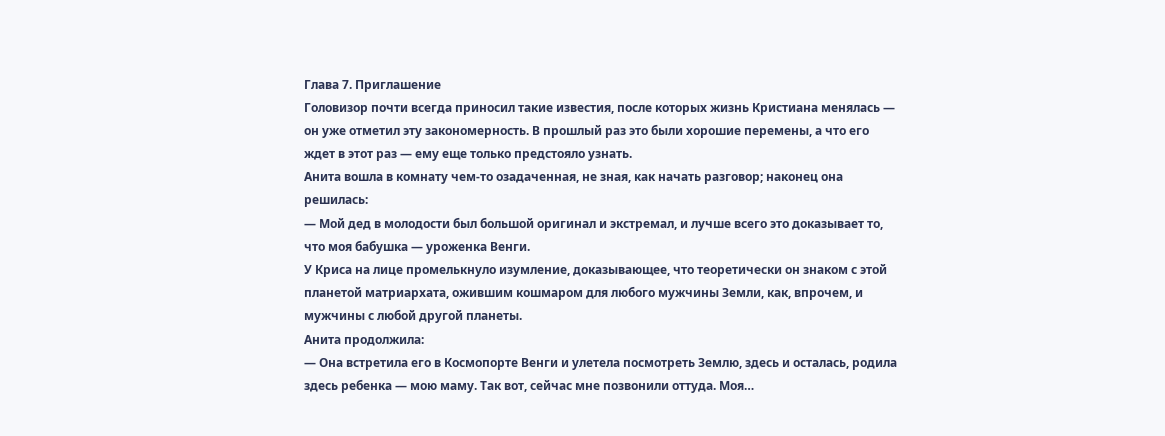Глава 7. Приглашение
Головизор почти всегда приносил такие известия, после которых жизнь Кристиана менялась — он уже отметил эту закономерность. В прошлый раз это были хорошие перемены, а что его ждет в этот раз — ему еще только предстояло узнать.
Анита вошла в комнату чем-то озадаченная, не зная, как начать разговор; наконец она решилась:
— Мой дед в молодости был большой оригинал и экстремал, и лучше всего это доказывает то, что моя бабушка — уроженка Венги.
У Криса на лице промелькнуло изумление, доказывающее, что теоретически он знаком с этой планетой матриархата, ожившим кошмаром для любого мужчины Земли, как, впрочем, и мужчины с любой другой планеты.
Анита продолжила:
— Она встретила его в Космопорте Венги и улетела посмотреть Землю, здесь и осталась, родила здесь ребенка — мою маму. Так вот, сейчас мне позвонили оттуда. Моя…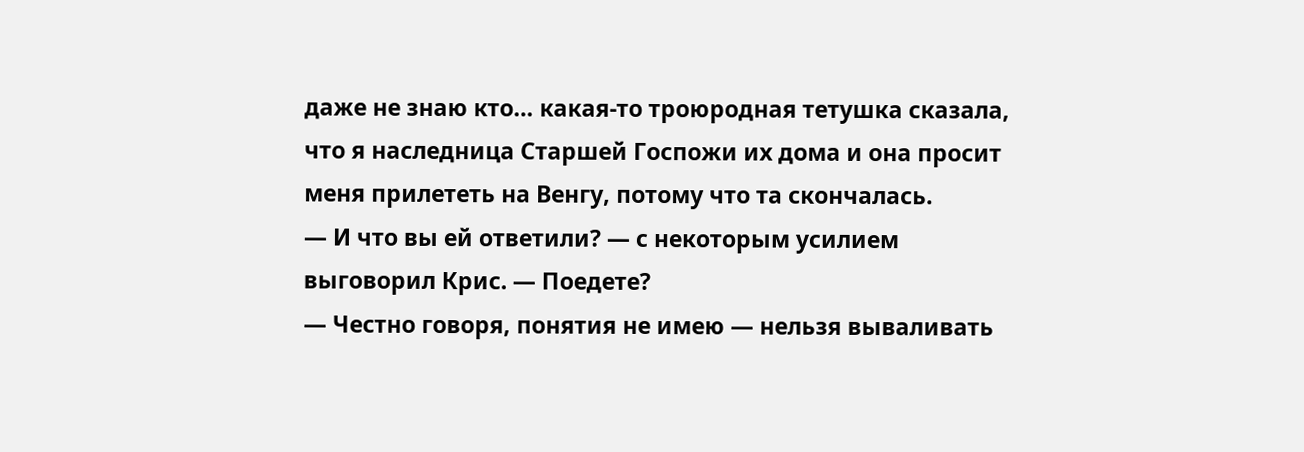даже не знаю кто… какая-то троюродная тетушка сказала, что я наследница Старшей Госпожи их дома и она просит меня прилететь на Венгу, потому что та скончалась.
— И что вы ей ответили? — с некоторым усилием выговорил Крис. — Поедете?
— Честно говоря, понятия не имею — нельзя вываливать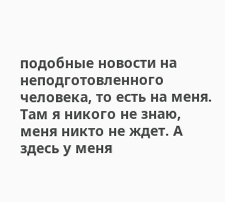подобные новости на неподготовленного человека, то есть на меня. Там я никого не знаю, меня никто не ждет. А здесь у меня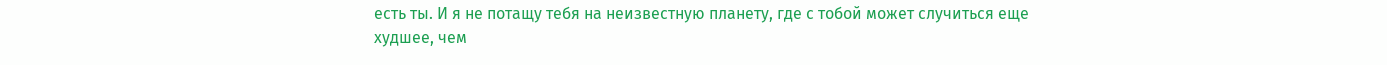есть ты. И я не потащу тебя на неизвестную планету, где с тобой может случиться еще худшее, чем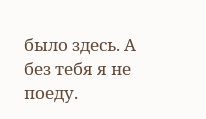было здесь. А без тебя я не поеду.